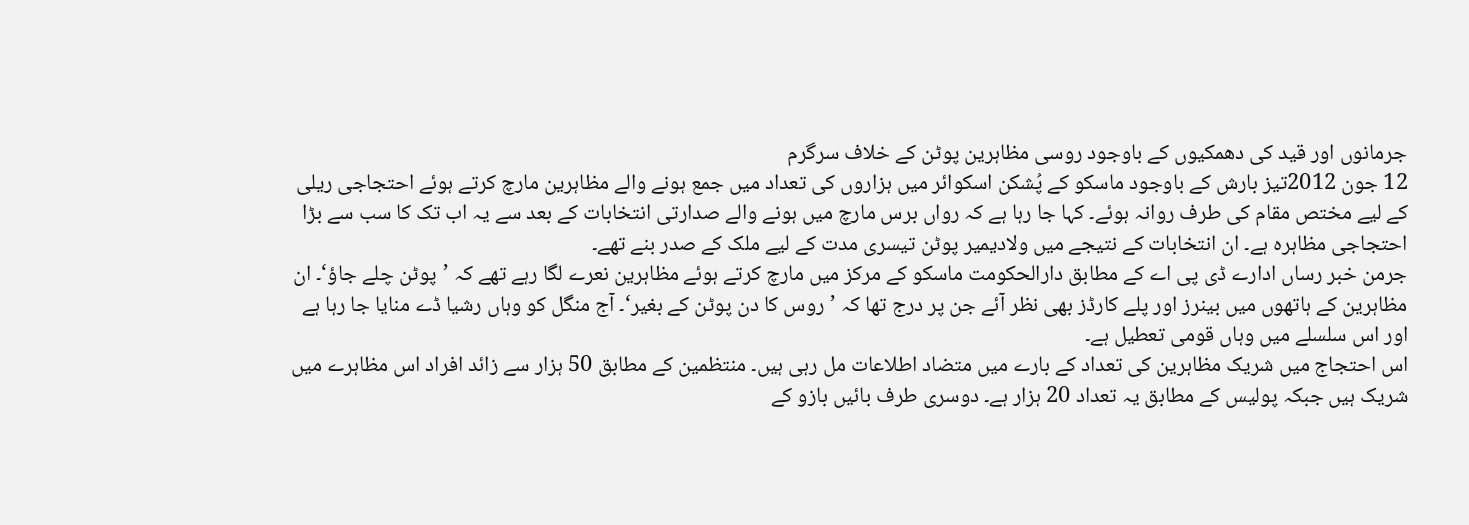جرمانوں اور قید کی دھمکیوں کے باوجود روسی مظاہرین پوٹن کے خلاف سرگرم
12 جون 2012تیز بارش کے باوجود ماسکو کے پُشکن اسکوائر میں ہزاروں کی تعداد میں جمع ہونے والے مظاہرین مارچ کرتے ہوئے احتجاجی ریلی کے لیے مختص مقام کی طرف روانہ ہوئے۔ کہا جا رہا ہے کہ رواں برس مارچ میں ہونے والے صدارتی انتخابات کے بعد سے یہ اب تک کا سب سے بڑا احتجاجی مظاہرہ ہے۔ ان انتخابات کے نتیجے میں ولادیمیر پوٹن تیسری مدت کے لیے ملک کے صدر بنے تھے۔
جرمن خبر رساں ادارے ڈی پی اے کے مطابق دارالحکومت ماسکو کے مرکز میں مارچ کرتے ہوئے مظاہرین نعرے لگا رہے تھے کہ ’پوٹن چلے جاؤ‘۔ ان مظاہرین کے ہاتھوں میں بینرز اور پلے کارڈز بھی نظر آئے جن پر درج تھا کہ ’روس کا دن پوٹن کے بغیر‘۔ آج منگل کو وہاں رشیا ڈے منایا جا رہا ہے اور اس سلسلے میں وہاں قومی تعطیل ہے۔
اس احتجاج میں شریک مظاہرین کی تعداد کے بارے میں متضاد اطلاعات مل رہی ہیں۔ منتظمین کے مطابق 50 ہزار سے زائد افراد اس مظاہرے میں شریک ہیں جبکہ پولیس کے مطابق یہ تعداد 20 ہزار ہے۔ دوسری طرف بائیں بازو کے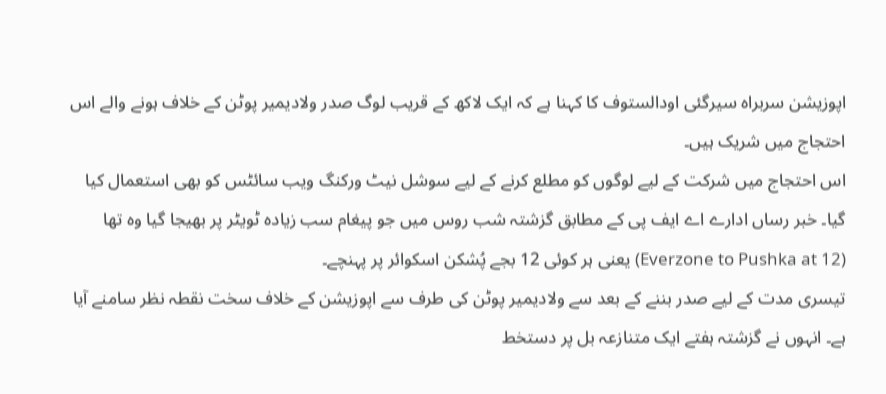اپوزیشن سربراہ سیرگئی اودالستوف کا کہنا ہے کہ ایک لاکھ کے قریب لوگ صدر ولادیمیر پوٹن کے خلاف ہونے والے اس احتجاج میں شریک ہیں۔
اس احتجاج میں شرکت کے لیے لوگوں کو مطلع کرنے کے لیے سوشل نیٹ ورکنگ ویب سائٹس کو بھی استعمال کیا گیا۔ خبر رساں ادارے اے ایف پی کے مطابق گزشتہ شب روس میں جو پیغام سب زیادہ ٹویٹر پر بھیجا گیا وہ تھا (Everzone to Pushka at 12) یعنی ہر کوئی 12 بجے پُشکن اسکوائر پر پہنچے۔
تیسری مدت کے لیے صدر بننے کے بعد سے ولادیمیر پوٹن کی طرف سے اپوزیشن کے خلاف سخت نقطہ نظر سامنے آیا ہے۔ انہوں نے گزشتہ ہفتے ایک متنازعہ بل پر دستخط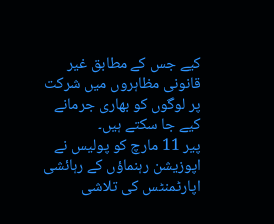کیے جس کے مطابق غیر قانونی مظاہروں میں شرکت پر لوگوں کو بھاری جرمانے کیے جا سکتے ہیں۔
پیر 11 مارچ کو پولیس نے اپوزیشن رہنماؤں کے رہائشی اپارٹمنٹس کی تلاشی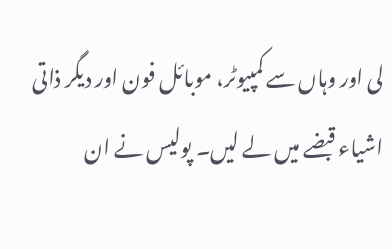لی اور وہاں سے کمپیوٹر، موبائل فون اور دیگر ذاتی اشیاء قبضے میں لے لیں۔ پولیس نے ان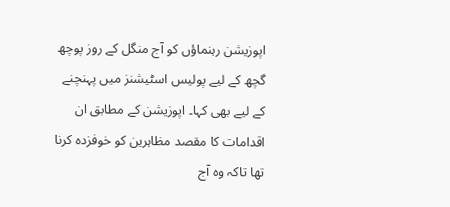اپوزیشن رہنماؤں کو آج منگل کے روز پوچھ گچھ کے لیے پولیس اسٹیشنز میں پہنچنے کے لیے بھی کہا۔ اپوزیشن کے مطابق ان اقدامات کا مقصد مظاہرین کو خوفزدہ کرنا تھا تاکہ وہ آج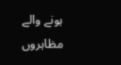ہونے والے مظاہروں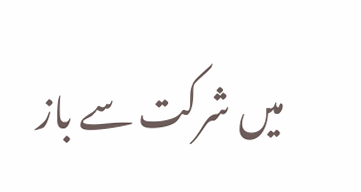میں شرکت سے باز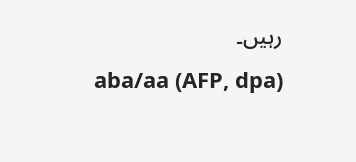رہیں۔
aba/aa (AFP, dpa)